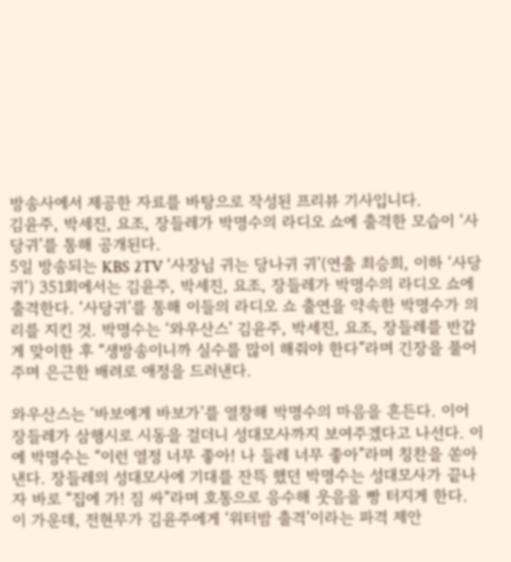방송사에서 제공한 자료를 바탕으로 작성된 프리뷰 기사입니다.
김윤주, 박세진, 요조, 장들레가 박명수의 라디오 쇼에 출격한 모습이 ‘사당귀’를 통해 공개된다.
5일 방송되는 KBS 2TV ‘사장님 귀는 당나귀 귀’(연출 최승희, 이하 ‘사당귀’) 351회에서는 김윤주, 박세진, 요조, 장들레가 박명수의 라디오 쇼에 출격한다. ‘사당귀’를 통해 이들의 라디오 쇼 출연을 약속한 박명수가 의리를 지킨 것. 박명수는 ‘와우산스’ 김윤주, 박세진, 요조, 장들레를 반갑게 맞이한 후 “생방송이니까 실수를 많이 해줘야 한다”라며 긴장을 풀어주며 은근한 배려로 애정을 드러낸다.

와우산스는 ‘바보에게 바보가’를 열창해 박명수의 마음을 흔든다. 이어 장들레가 삼행시로 시동을 걸더니 성대모사까지 보여주겠다고 나선다. 이에 박명수는 “이런 열정 너무 좋아! 나 들레 너무 좋아”라며 칭찬을 쏟아낸다. 장들레의 성대모사에 기대를 잔뜩 했던 박명수는 성대모사가 끝나자 바로 “집에 가! 짐 싸”라며 호통으로 응수해 웃음을 빵 터지게 한다.
이 가운데, 전현무가 김윤주에게 ‘워터밤 출격’이라는 파격 제안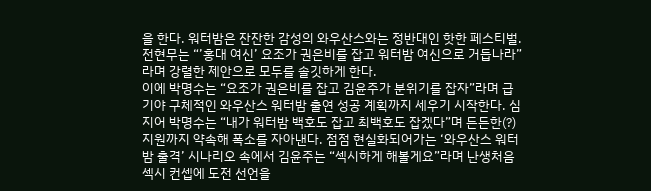을 한다. 워터밤은 잔잔한 감성의 와우산스와는 정반대인 핫한 페스티벌. 전현무는 “’홍대 여신’ 요조가 권은비를 잡고 워터밤 여신으로 거듭나라”라며 강렬한 제안으로 모두를 솔깃하게 한다.
이에 박명수는 “요조가 권은비를 잡고 김윤주가 분위기를 잡자”라며 급기야 구체적인 와우산스 워터밤 출연 성공 계획까지 세우기 시작한다. 심지어 박명수는 “내가 워터밤 백호도 잡고 최백호도 잡겠다”며 든든한(?) 지원까지 약속해 폭소를 자아낸다. 점점 현실화되어가는 ‘와우산스 워터밤 출격’ 시나리오 속에서 김윤주는 “섹시하게 해볼게요”라며 난생처음 섹시 컨셉에 도전 선언을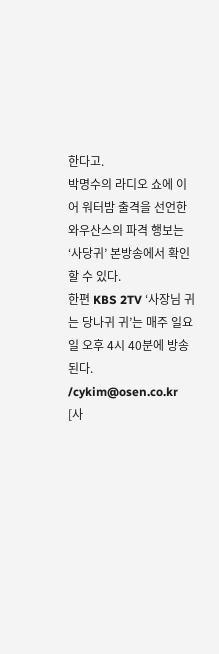한다고.
박명수의 라디오 쇼에 이어 워터밤 출격을 선언한 와우산스의 파격 행보는 ‘사당귀’ 본방송에서 확인할 수 있다.
한편 KBS 2TV ‘사장님 귀는 당나귀 귀’는 매주 일요일 오후 4시 40분에 방송된다. /cykim@osen.co.kr
[사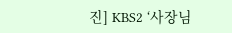진] KBS2 ‘사장님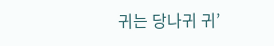귀는 당나귀 귀’